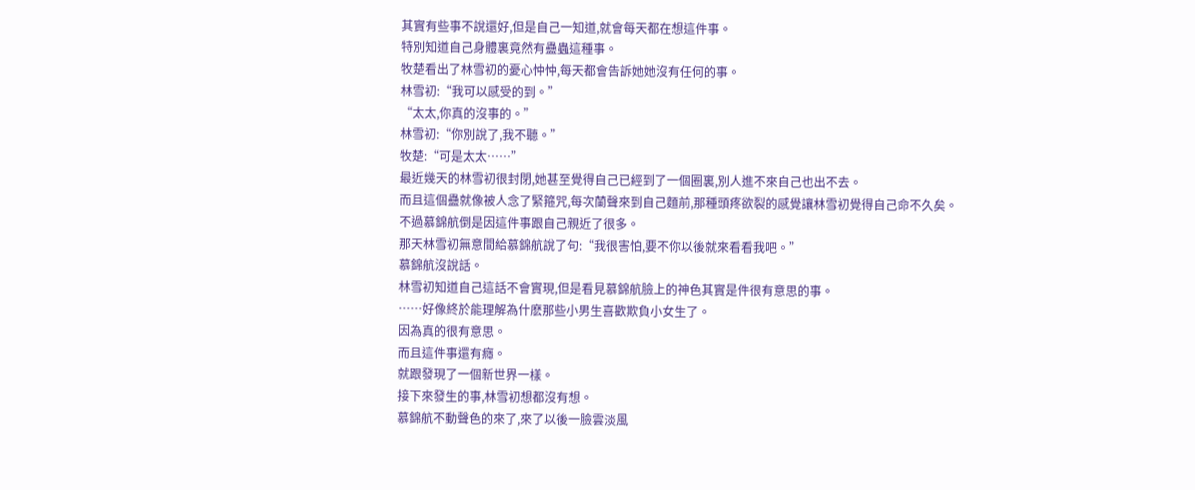其實有些事不說還好,但是自己一知道,就會每天都在想這件事。
特別知道自己身體裏竟然有蠱蟲這種事。
牧楚看出了林雪初的憂心忡忡,每天都會告訴她她沒有任何的事。
林雪初:“我可以感受的到。”
“太太,你真的沒事的。”
林雪初:“你別說了,我不聽。”
牧楚:“可是太太……”
最近幾天的林雪初很封閉,她甚至覺得自己已經到了一個圈裏,別人進不來自己也出不去。
而且這個蠱就像被人念了緊箍咒,每次蘭聲來到自己麵前,那種頭疼欲裂的感覺讓林雪初覺得自己命不久矣。
不過慕錦航倒是因這件事跟自己親近了很多。
那天林雪初無意間給慕錦航說了句:“我很害怕,要不你以後就來看看我吧。”
慕錦航沒說話。
林雪初知道自己這話不會實現,但是看見慕錦航臉上的神色其實是件很有意思的事。
……好像終於能理解為什麽那些小男生喜歡欺負小女生了。
因為真的很有意思。
而且這件事還有癮。
就跟發現了一個新世界一樣。
接下來發生的事,林雪初想都沒有想。
慕錦航不動聲色的來了,來了以後一臉雲淡風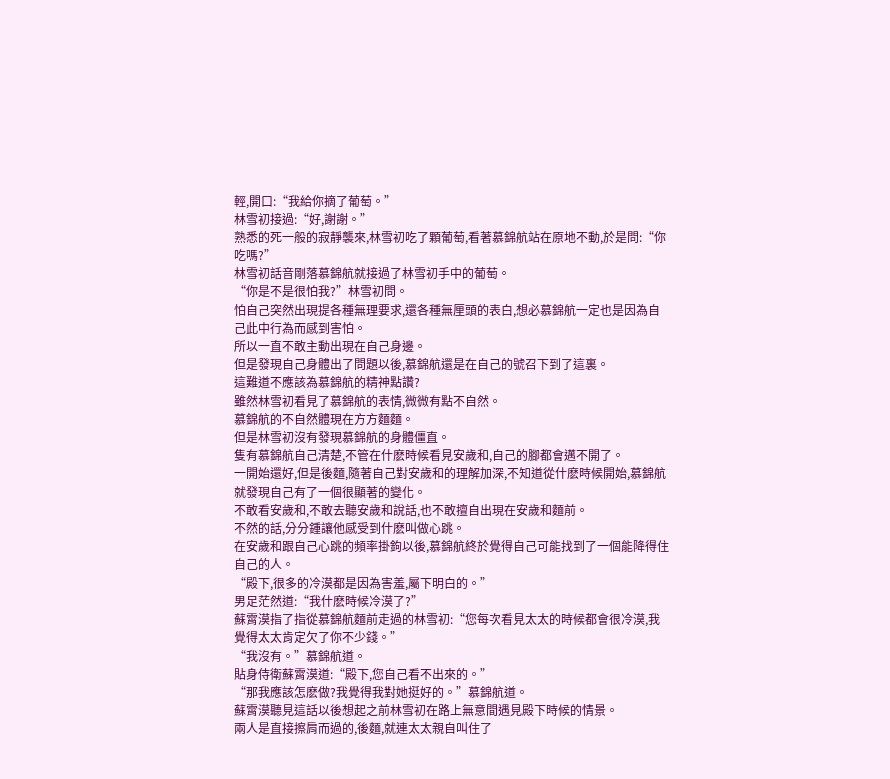輕,開口:“我給你摘了葡萄。”
林雪初接過:“好,謝謝。”
熟悉的死一般的寂靜襲來,林雪初吃了顆葡萄,看著慕錦航站在原地不動,於是問:“你吃嗎?”
林雪初話音剛落慕錦航就接過了林雪初手中的葡萄。
“你是不是很怕我?”林雪初問。
怕自己突然出現提各種無理要求,還各種無厘頭的表白,想必慕錦航一定也是因為自己此中行為而感到害怕。
所以一直不敢主動出現在自己身邊。
但是發現自己身體出了問題以後,慕錦航還是在自己的號召下到了這裏。
這難道不應該為慕錦航的精神點讚?
雖然林雪初看見了慕錦航的表情,微微有點不自然。
慕錦航的不自然體現在方方麵麵。
但是林雪初沒有發現慕錦航的身體僵直。
隻有慕錦航自己清楚,不管在什麽時候看見安歲和,自己的腳都會邁不開了。
一開始還好,但是後麵,隨著自己對安歲和的理解加深,不知道從什麽時候開始,慕錦航就發現自己有了一個很顯著的變化。
不敢看安歲和,不敢去聽安歲和說話,也不敢擅自出現在安歲和麵前。
不然的話,分分鍾讓他感受到什麽叫做心跳。
在安歲和跟自己心跳的頻率掛鉤以後,慕錦航終於覺得自己可能找到了一個能降得住自己的人。
“殿下,很多的冷漠都是因為害羞,屬下明白的。”
男足茫然道:“我什麽時候冷漠了?”
蘇霄漠指了指從慕錦航麵前走過的林雪初:“您每次看見太太的時候都會很冷漠,我覺得太太肯定欠了你不少錢。”
“我沒有。”慕錦航道。
貼身侍衛蘇霄漠道:“殿下,您自己看不出來的。”
“那我應該怎麽做?我覺得我對她挺好的。”慕錦航道。
蘇霄漠聽見這話以後想起之前林雪初在路上無意間遇見殿下時候的情景。
兩人是直接擦肩而過的,後麵,就連太太親自叫住了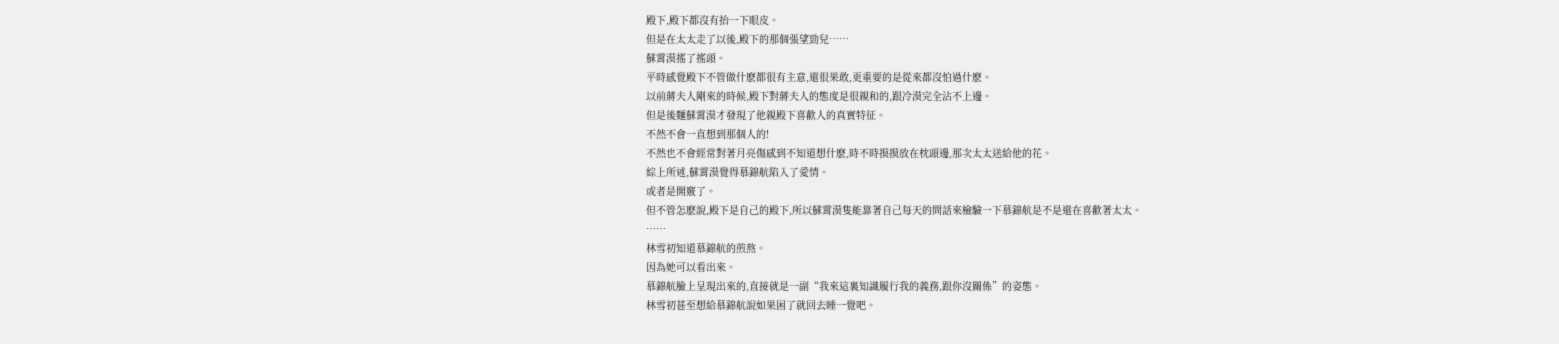殿下,殿下都沒有抬一下眼皮。
但是在太太走了以後,殿下的那個張望勁兒……
蘇霄漠搖了搖頭。
平時感覺殿下不管做什麽都很有主意,還很果敢,更重要的是從來都沒怕過什麽。
以前蔣夫人剛來的時候,殿下對蔣夫人的態度是很親和的,跟冷漠完全沾不上邊。
但是後麵蘇霄漠才發現了他親殿下喜歡人的真實特征。
不然不會一直想到那個人的!
不然也不會經常對著月亮傷感到不知道想什麽,時不時摸摸放在枕頭邊,那次太太送給他的花。
綜上所述,蘇霄漠覺得慕錦航陷入了愛情。
或者是開竅了。
但不管怎麽說,殿下是自己的殿下,所以蘇霄漠隻能靠著自己每天的問話來檢驗一下慕錦航是不是還在喜歡著太太。
……
林雪初知道慕錦航的煎熬。
因為她可以看出來。
慕錦航臉上呈現出來的,直接就是一副“我來這裏知識履行我的義務,跟你沒關係”的姿態。
林雪初甚至想給慕錦航說如果困了就回去睡一覺吧。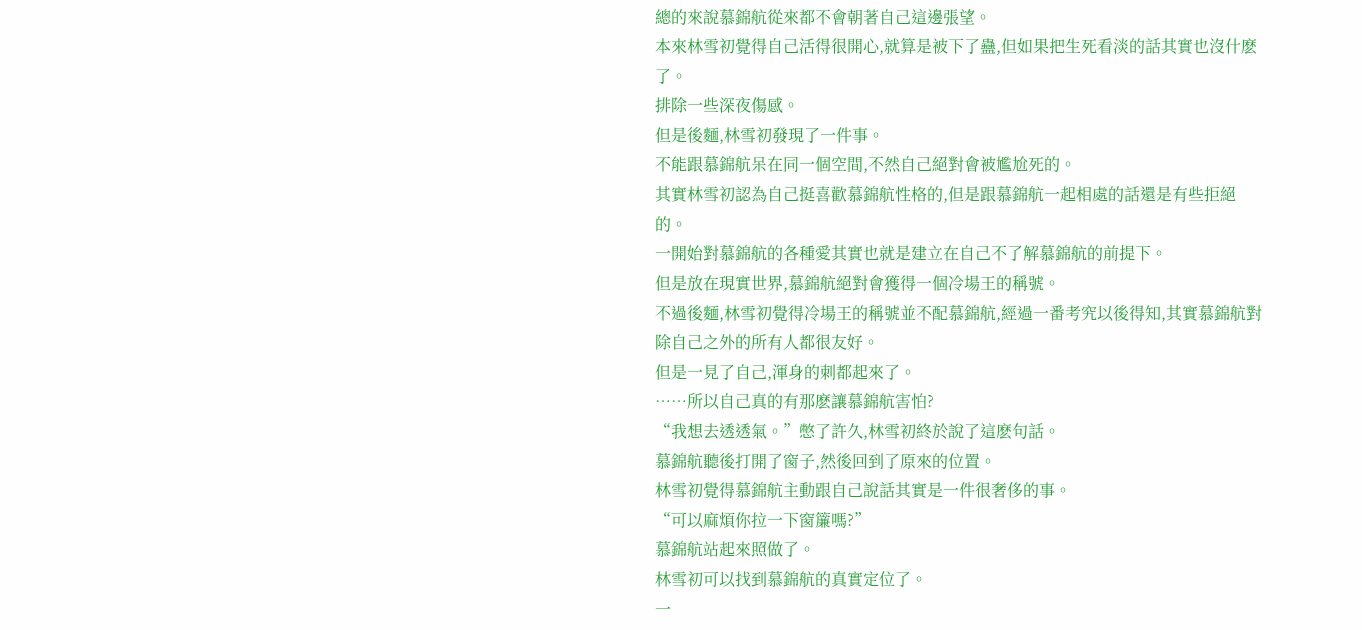總的來說慕錦航從來都不會朝著自己這邊張望。
本來林雪初覺得自己活得很開心,就算是被下了蠱,但如果把生死看淡的話其實也沒什麽了。
排除一些深夜傷感。
但是後麵,林雪初發現了一件事。
不能跟慕錦航呆在同一個空間,不然自己絕對會被尷尬死的。
其實林雪初認為自己挺喜歡慕錦航性格的,但是跟慕錦航一起相處的話還是有些拒絕的。
一開始對慕錦航的各種愛其實也就是建立在自己不了解慕錦航的前提下。
但是放在現實世界,慕錦航絕對會獲得一個冷場王的稱號。
不過後麵,林雪初覺得冷場王的稱號並不配慕錦航,經過一番考究以後得知,其實慕錦航對除自己之外的所有人都很友好。
但是一見了自己,渾身的刺都起來了。
……所以自己真的有那麽讓慕錦航害怕?
“我想去透透氣。”憋了許久,林雪初終於說了這麽句話。
慕錦航聽後打開了窗子,然後回到了原來的位置。
林雪初覺得慕錦航主動跟自己說話其實是一件很奢侈的事。
“可以麻煩你拉一下窗簾嗎?”
慕錦航站起來照做了。
林雪初可以找到慕錦航的真實定位了。
一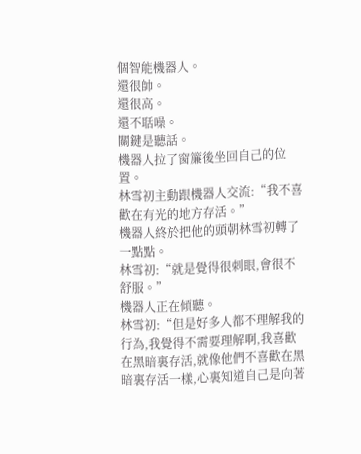個智能機器人。
還很帥。
還很高。
還不聒噪。
關鍵是聽話。
機器人拉了窗簾後坐回自己的位置。
林雪初主動跟機器人交流:“我不喜歡在有光的地方存活。”
機器人終於把他的頭朝林雪初轉了一點點。
林雪初:“就是覺得很刺眼,會很不舒服。”
機器人正在傾聽。
林雪初:“但是好多人都不理解我的行為,我覺得不需要理解啊,我喜歡在黑暗裏存活,就像他們不喜歡在黑暗裏存活一樣,心裏知道自己是向著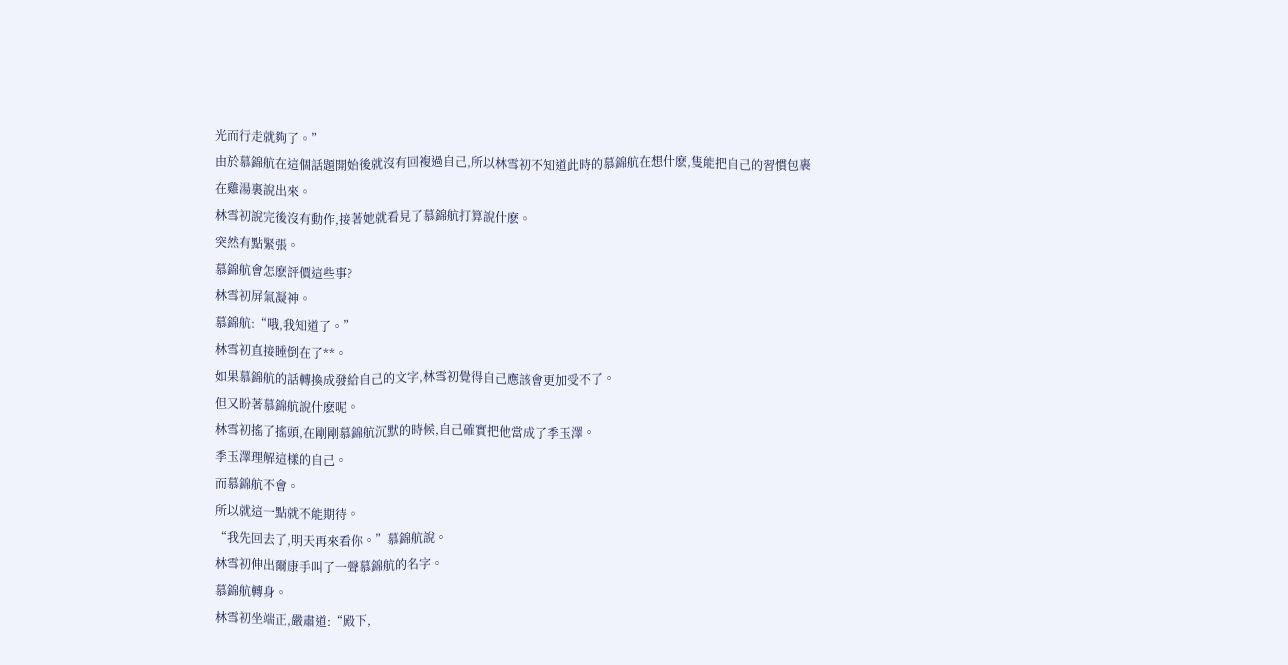光而行走就夠了。”
由於慕錦航在這個話題開始後就沒有回複過自己,所以林雪初不知道此時的慕錦航在想什麽,隻能把自己的習慣包裹在雞湯裏說出來。
林雪初說完後沒有動作,接著她就看見了慕錦航打算說什麽。
突然有點緊張。
慕錦航會怎麽評價這些事?
林雪初屏氣凝神。
慕錦航:“哦,我知道了。”
林雪初直接睡倒在了**。
如果慕錦航的話轉換成發給自己的文字,林雪初覺得自己應該會更加受不了。
但又盼著慕錦航說什麽呢。
林雪初搖了搖頭,在剛剛慕錦航沉默的時候,自己確實把他當成了季玉澤。
季玉澤理解這樣的自己。
而慕錦航不會。
所以就這一點就不能期待。
“我先回去了,明天再來看你。”慕錦航說。
林雪初伸出爾康手叫了一聲慕錦航的名字。
慕錦航轉身。
林雪初坐端正,嚴肅道:“殿下,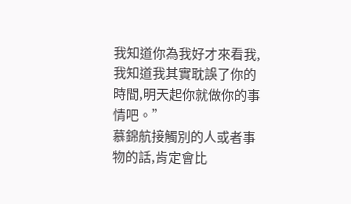我知道你為我好才來看我,我知道我其實耽誤了你的時間,明天起你就做你的事情吧。”
慕錦航接觸別的人或者事物的話,肯定會比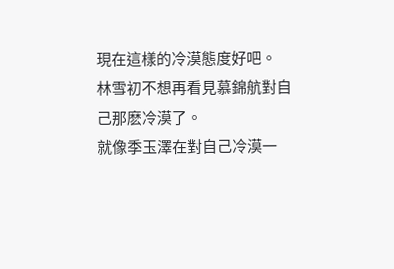現在這樣的冷漠態度好吧。
林雪初不想再看見慕錦航對自己那麽冷漠了。
就像季玉澤在對自己冷漠一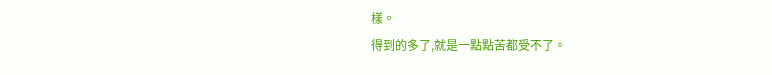樣。
得到的多了,就是一點點苦都受不了。